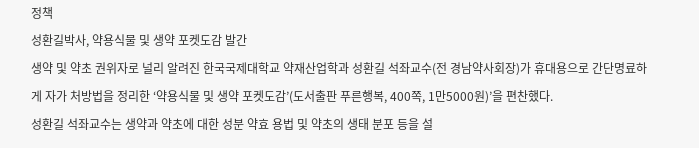정책
성환길박사, 약용식물 및 생약 포켓도감 발간
생약 및 약초 권위자로 널리 알려진 한국국제대학교 약재산업학과 성환길 석좌교수(전 경남약사회장)가 휴대용으로 간단명료하게 자가 처방법을 정리한 ‘약용식물 및 생약 포켓도감’(도서출판 푸른행복, 400쪽, 1만5000원)’을 편찬했다.
성환길 석좌교수는 생약과 약초에 대한 성분 약효 용법 및 약초의 생태 분포 등을 설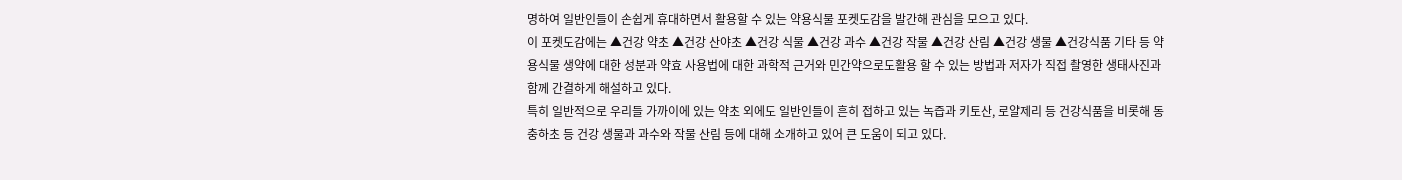명하여 일반인들이 손쉽게 휴대하면서 활용할 수 있는 약용식물 포켓도감을 발간해 관심을 모으고 있다.
이 포켓도감에는 ▲건강 약초 ▲건강 산야초 ▲건강 식물 ▲건강 과수 ▲건강 작물 ▲건강 산림 ▲건강 생물 ▲건강식품 기타 등 약용식물 생약에 대한 성분과 약효 사용법에 대한 과학적 근거와 민간약으로도활용 할 수 있는 방법과 저자가 직접 촬영한 생태사진과 함께 간결하게 해설하고 있다.
특히 일반적으로 우리들 가까이에 있는 약초 외에도 일반인들이 흔히 접하고 있는 녹즙과 키토산, 로얄제리 등 건강식품을 비롯해 동충하초 등 건강 생물과 과수와 작물 산림 등에 대해 소개하고 있어 큰 도움이 되고 있다.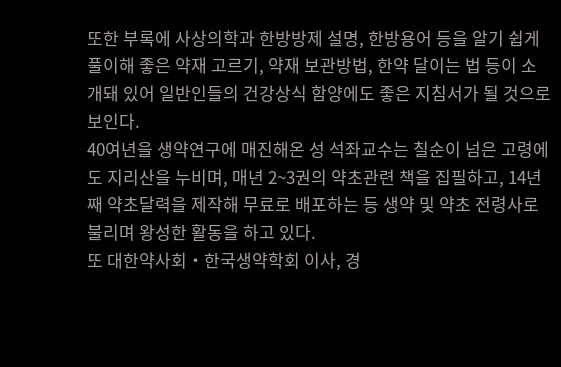또한 부록에 사상의학과 한방방제 설명, 한방용어 등을 알기 쉽게 풀이해 좋은 약재 고르기, 약재 보관방법, 한약 달이는 법 등이 소개돼 있어 일반인들의 건강상식 함양에도 좋은 지침서가 될 것으로 보인다.
40여년을 생약연구에 매진해온 성 석좌교수는 칠순이 넘은 고령에도 지리산을 누비며, 매년 2~3권의 약초관련 책을 집필하고, 14년째 약초달력을 제작해 무료로 배포하는 등 생약 및 약초 전령사로 불리며 왕성한 활동을 하고 있다.
또 대한약사회・한국생약학회 이사, 경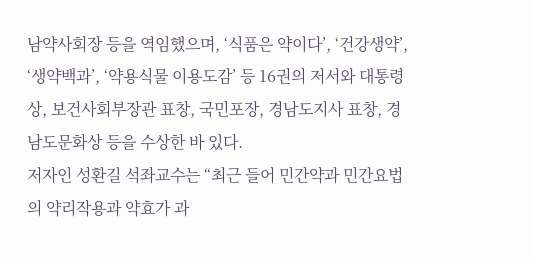남약사회장 등을 역임했으며, ‘식품은 약이다’, ‘건강생약’, ‘생약백과’, ‘약용식물 이용도감’ 등 16권의 저서와 대통령상, 보건사회부장관 표창, 국민포장, 경남도지사 표창, 경남도문화상 등을 수상한 바 있다.
저자인 성환길 석좌교수는 “최근 들어 민간약과 민간요법의 약리작용과 약효가 과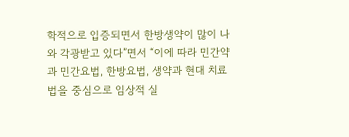학적으로 입증되면서 한방생약이 많이 나와 각광받고 있다”면서 “이에 따라 민간약과 민간요법, 한방요법, 생약과 현대 치료법을 중심으로 임상적 실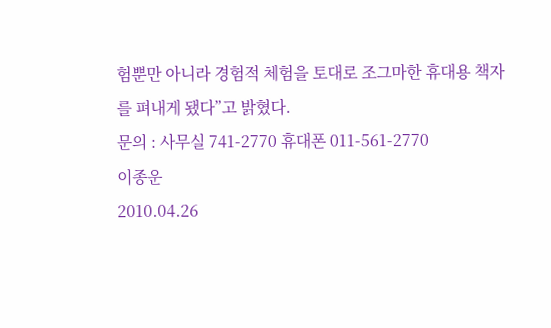험뿐만 아니라 경험적 체험을 토대로 조그마한 휴대용 책자를 펴내게 됐다”고 밝혔다.
문의 : 사무실 741-2770 휴대폰 011-561-2770
이종운
2010.04.26